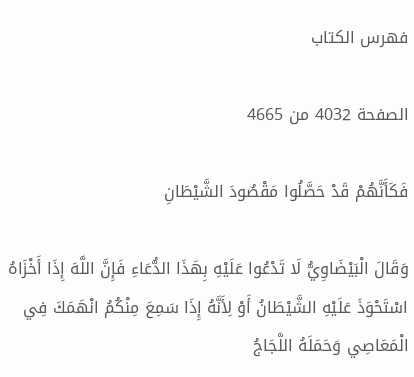فهرس الكتاب

الصفحة 4032 من 4665

فَكَأَنَّهُمْ قَدْ حَصَّلُوا مَقْصُودَ الشَّيْطَانِ

وَقَالَ الْبَيْضَاوِيُّ لَا تَدْعُوا عَلَيْهِ بِهَذَا الدُّعَاءِ فَإِنَّ اللَّهَ إِذَا أَخْزَاهُ اسْتَحْوَذَ عَلَيْهِ الشَّيْطَانُ أَوْ لِأَنَّهُ إِذَا سَمِعَ مِنْكُمُ انْهَمَكَ فِي الْمَعَاصِي وَحَمَلَهُ اللَّجَاجُ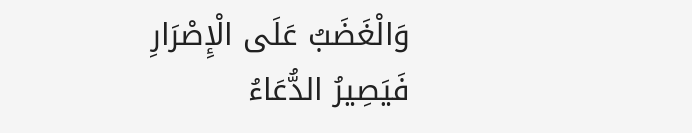وَالْغَضَبُ عَلَى الْإِصْرَارِ فَيَصِيرُ الدُّعَاءُ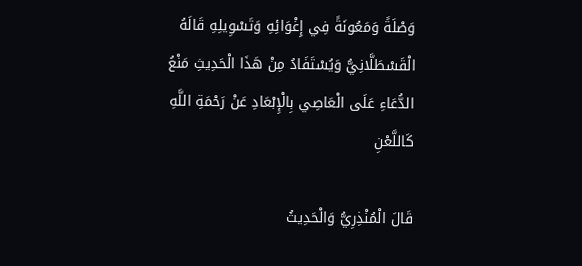وَصْلَةً وَمَعُونَةً فِي إِغْوَائِهِ وَتَسْوِيلِهِ قَالَهُ الْقَسْطَلَّانِيُّ وَيُسْتَفَادُ مِنْ هَذَا الْحَدِيثِ مَنْعُ الدُّعَاءِ عَلَى الْعَاصِي بِالْإِبْعَادِ عَنْ رَحْمَةِ اللَّهِ كَاللَّعْنِ

قَالَ الْمُنْذِرِيُّ وَالْحَدِيثُ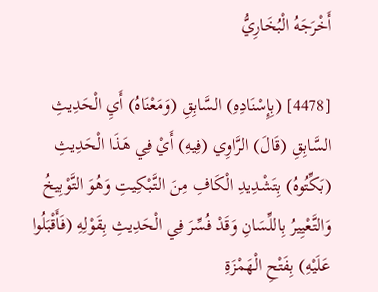أَخْرَجَهُ الْبُخَارِيُّ

[4478] (بِإِسْنَادِهِ) السَّابِقِ (وَمَعْنَاهُ) أَيِ الْحَدِيثِ السَّابِقِ (قَالَ) الرَّاوِي (فِيهِ) أَيْ فِي هَذَا الْحَدِيثِ (بَكِّتُوهُ) بِتَشْدِيدِ الْكَافِ مِنَ التَّبْكِيتِ وَهُوَ التَّوْبِيخُ وَالتَّعْيِيرُ بِاللِّسَانِ وَقَدْ فُسِّرَ فِي الْحَدِيثِ بِقَوْلِهِ (فَأَقْبَلُوا عَلَيْهِ) بِفَتْحِ الْهَمْزَةِ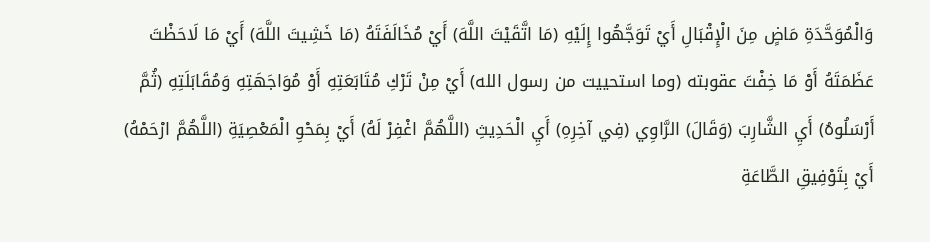وَالْمُوَحَّدَةِ مَاضٍ مِنَ الْإِقْبَالِ أَيْ تَوَجَّهُوا إِلَيْهِ (مَا اتَّقَيْتَ اللَّهَ) أَيْ مُخَالَفَتَهُ (مَا خَشِيتَ اللَّهَ) أَيْ مَا لَاحَظْتَ عَظَمَتَهُ أَوْ مَا خِفْتَ عقوبته (وما استحييت من رسول الله) أَيْ مِنْ تَرْكِ مُتَابَعَتِهِ أَوْ مُوَاجَهَتِهِ وَمُقَابَلَتِهِ (ثُمَّ أَرْسَلُوهُ) أَيِ الشَّارِبَ (وَقَالَ) الرَّاوِي (فِي آخِرِهِ) أَيِ الْحَدِيثِ (اللَّهُمَّ اغْفِرْ لَهُ) أَيْ بِمَحْوِ الْمَعْصِيَةِ (اللَّهُمَّ ارْحَمْهُ) أَيْ بِتَوْفِيقِ الطَّاعَةِ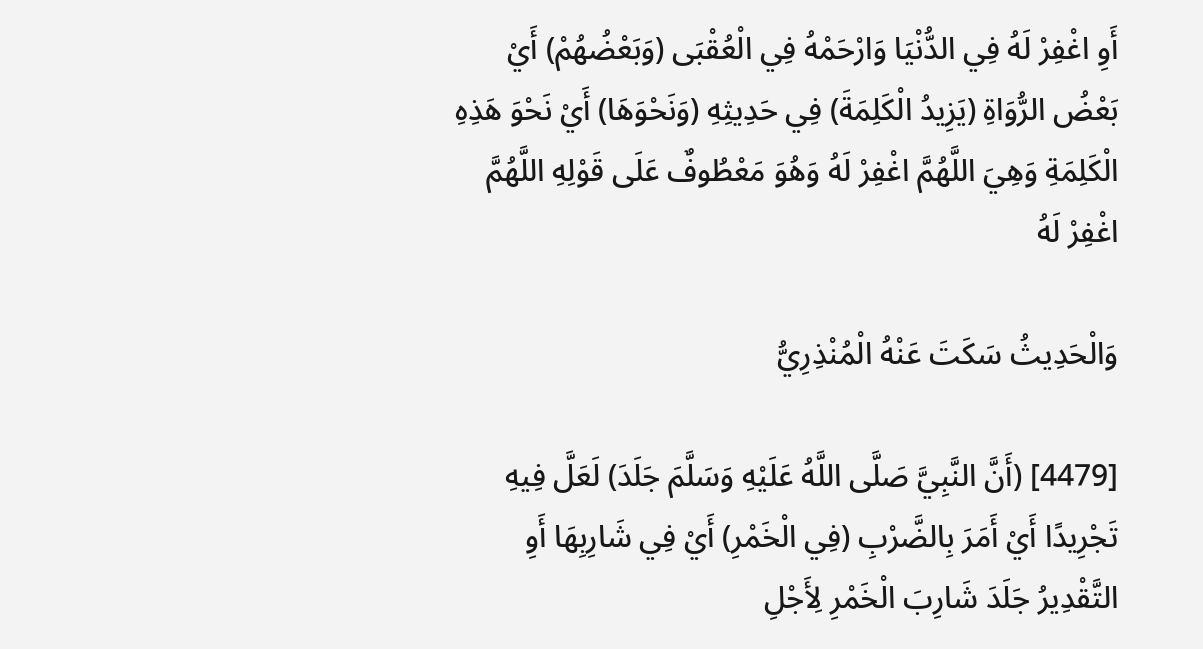أَوِ اغْفِرْ لَهُ فِي الدُّنْيَا وَارْحَمْهُ فِي الْعُقْبَى (وَبَعْضُهُمْ) أَيْ بَعْضُ الرُّوَاةِ (يَزِيدُ الْكَلِمَةَ) فِي حَدِيثِهِ (وَنَحْوَهَا) أَيْ نَحْوَ هَذِهِ الْكَلِمَةِ وَهِيَ اللَّهُمَّ اغْفِرْ لَهُ وَهُوَ مَعْطُوفٌ عَلَى قَوْلِهِ اللَّهُمَّ اغْفِرْ لَهُ

وَالْحَدِيثُ سَكَتَ عَنْهُ الْمُنْذِرِيُّ

[4479] (أَنَّ النَّبِيَّ صَلَّى اللَّهُ عَلَيْهِ وَسَلَّمَ جَلَدَ) لَعَلَّ فِيهِ تَجْرِيدًا أَيْ أَمَرَ بِالضَّرْبِ (فِي الْخَمْرِ) أَيْ فِي شَارِبِهَا أَوِ التَّقْدِيرُ جَلَدَ شَارِبَ الْخَمْرِ لِأَجْلِ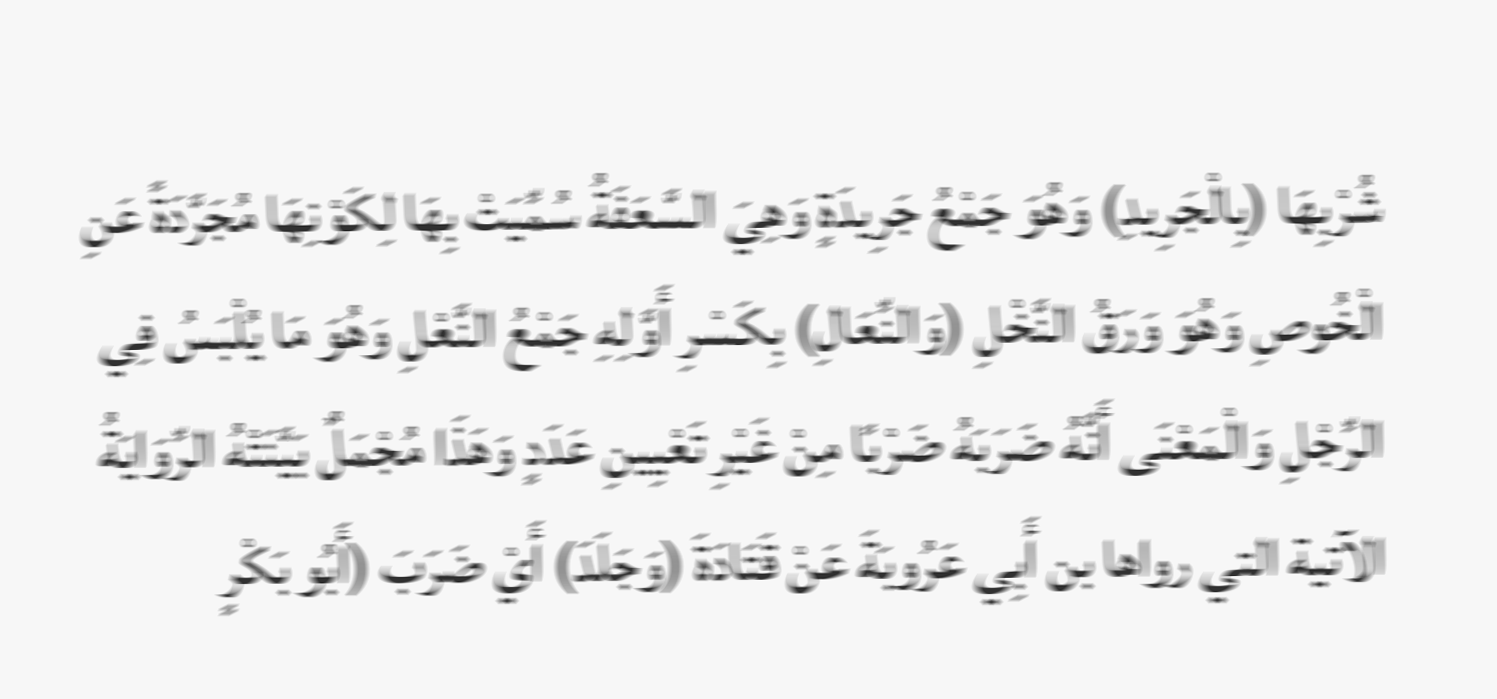شُرْبِهَا (بِالْجَرِيدِ) وَهُوَ جَمْعُ جَرِيدَةٍ وَهِيَ السَّعَفَةُ سُمِّيَتْ بِهَا لِكَوْنِهَا مُجَرَّدَةً عَنِ الْخُوصِ وَهُوَ وَرَقُ النَّخْلِ (وَالنِّعَالِ) بِكَسْرِ أَوَّلِهِ جَمْعُ النَّعْلِ وَهُوَ مَا يُلْبَسُ فِي الرِّجْلِ وَالْمَعْنَى أَنَّهُ ضَرَبَهُ ضَرْبًا مِنْ غَيْرِ تَعْيِينِ عَدَدٍ وَهَذَا مُجْمَلٌ بَيَّنَتْهُ الرِّوَايَةُ الآتية التي رواها بن أَبِي عَرُوبَةَ عَنْ قَتَادَةَ (وَجَلَدَ) أَيْ ضَرَبَ (أَبُو بَكْرٍ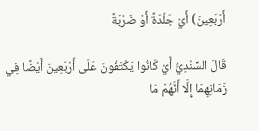أَرْبَعِينَ) أَيْ جَلْدَةً أَوْ ضَرْبَةً

قَالَ السِّنْدِيُّ أَيْ كَانُوا يَكْتَفُونَ عَلَى أَرْبَعِينَ أَيْضًا فِي زَمَانِهِمَا إِلَّا أَنَّهُمْ مَا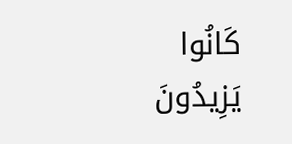كَانُوا يَزِيدُونَ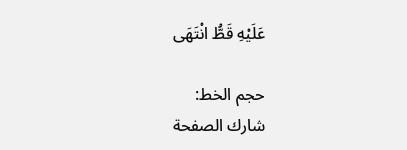عَلَيْهِ قَطُّ انْتَهَى

حجم الخط:
شارك الصفحة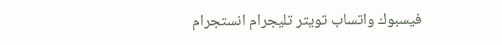فيسبوك واتساب تويتر تليجرام انستجرام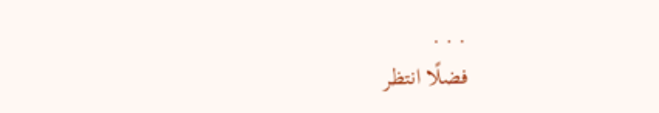. . .
فضلًا انتظر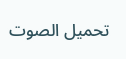تحميل الصوت